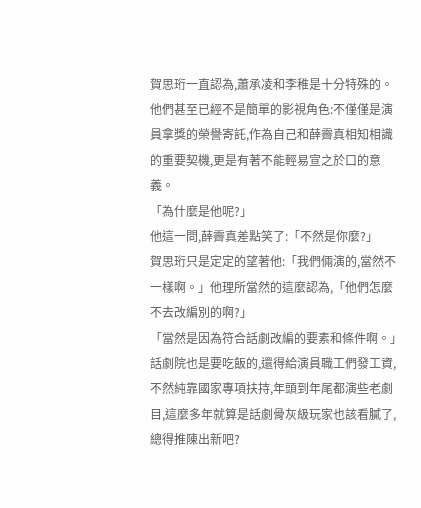賀思珩一直認為,蕭承凌和李稚是十分特殊的。
他們甚至已經不是簡單的影視角色:不僅僅是演員拿獎的榮譽寄託,作為自己和薛霽真相知相識的重要契機,更是有著不能輕易宣之於口的意義。
「為什麼是他呢?」
他這一問,薛霽真差點笑了:「不然是你麼?」
賀思珩只是定定的望著他:「我們倆演的,當然不一樣啊。」他理所當然的這麼認為,「他們怎麼不去改編別的啊?」
「當然是因為符合話劇改編的要素和條件啊。」
話劇院也是要吃飯的,還得給演員職工們發工資,不然純靠國家專項扶持,年頭到年尾都演些老劇目,這麼多年就算是話劇骨灰級玩家也該看膩了,總得推陳出新吧?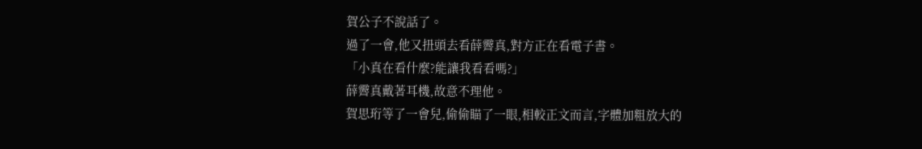賀公子不說話了。
過了一會,他又扭頭去看薛霽真,對方正在看電子書。
「小真在看什麼?能讓我看看嗎?」
薛霽真戴著耳機,故意不理他。
賀思珩等了一會兒,偷偷瞄了一眼,相較正文而言,字體加粗放大的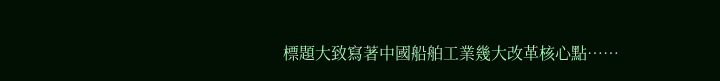標題大致寫著中國船舶工業幾大改革核心點……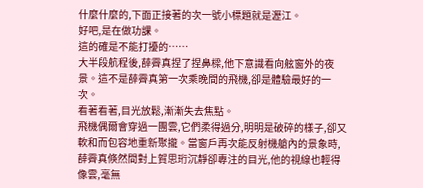什麼什麼的,下面正接著的次一號小標題就是瀝江。
好吧,是在做功課。
這的確是不能打擾的……
大半段航程後,薛霽真捏了捏鼻樑,他下意識看向舷窗外的夜景。這不是薛霽真第一次乘晚間的飛機,卻是體驗最好的一次。
看著看著,目光放鬆,漸漸失去焦點。
飛機偶爾會穿過一團雲,它們柔得過分,明明是破碎的樣子,卻又軟和而包容地重新聚攏。當窗戶再次能反射機艙內的景象時,薛霽真倏然間對上賀思珩沉靜卻專注的目光,他的視線也輕得像雲,毫無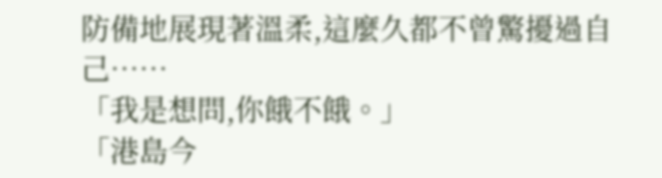防備地展現著溫柔,這麼久都不曾驚擾過自己……
「我是想問,你餓不餓。」
「港島今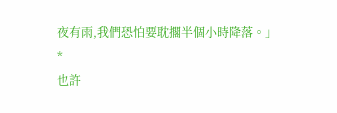夜有雨,我們恐怕要耽擱半個小時降落。」
*
也許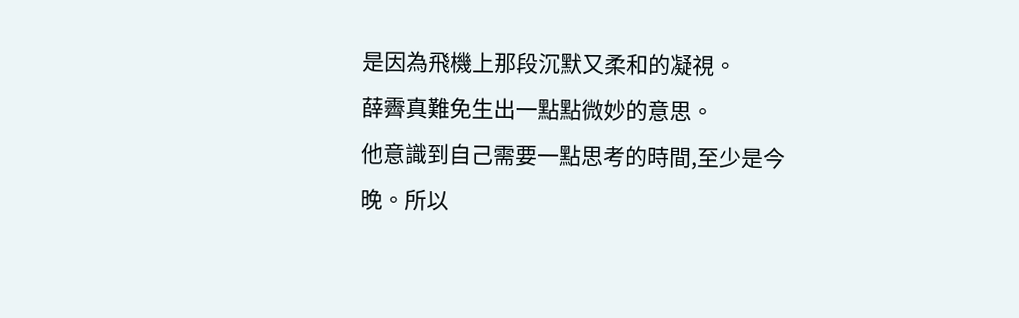是因為飛機上那段沉默又柔和的凝視。
薛霽真難免生出一點點微妙的意思。
他意識到自己需要一點思考的時間,至少是今晚。所以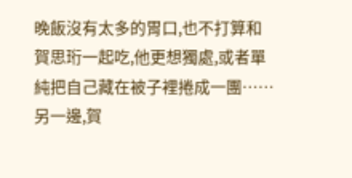晚飯沒有太多的胃口,也不打算和賀思珩一起吃,他更想獨處,或者單純把自己藏在被子裡捲成一團……
另一邊,賀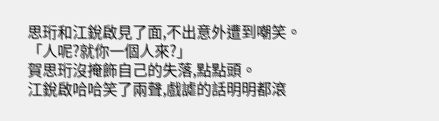思珩和江銳啟見了面,不出意外遭到嘲笑。
「人呢?就你一個人來?」
賀思珩沒掩飾自己的失落,點點頭。
江銳啟哈哈笑了兩聲,戲謔的話明明都滾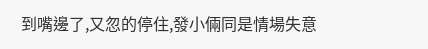到嘴邊了,又忽的停住,發小倆同是情場失意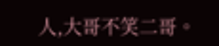人,大哥不笑二哥。